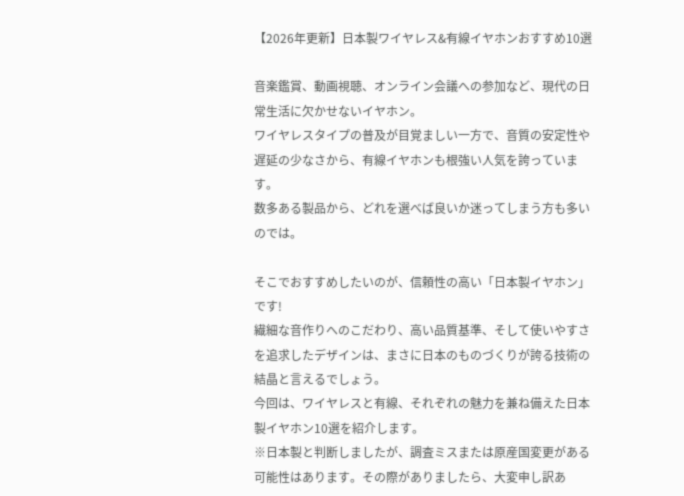【2026年更新】日本製ワイヤレス&有線イヤホンおすすめ10選

音楽鑑賞、動画視聴、オンライン会議への参加など、現代の日常生活に欠かせないイヤホン。
ワイヤレスタイプの普及が目覚ましい一方で、音質の安定性や遅延の少なさから、有線イヤホンも根強い人気を誇っています。
数多ある製品から、どれを選べば良いか迷ってしまう方も多いのでは。

そこでおすすめしたいのが、信頼性の高い「日本製イヤホン」です!
繊細な音作りへのこだわり、高い品質基準、そして使いやすさを追求したデザインは、まさに日本のものづくりが誇る技術の結晶と言えるでしょう。
今回は、ワイヤレスと有線、それぞれの魅力を兼ね備えた日本製イヤホン10選を紹介します。
※日本製と判断しましたが、調査ミスまたは原産国変更がある可能性はあります。その際がありましたら、大変申し訳あ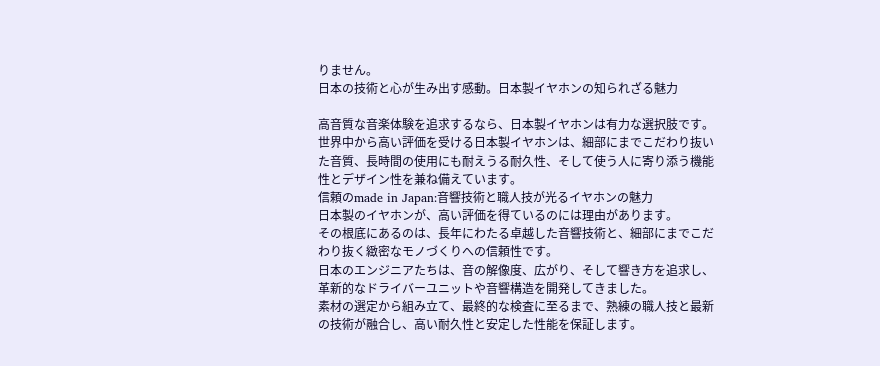りません。
日本の技術と心が生み出す感動。日本製イヤホンの知られざる魅力

高音質な音楽体験を追求するなら、日本製イヤホンは有力な選択肢です。
世界中から高い評価を受ける日本製イヤホンは、細部にまでこだわり抜いた音質、長時間の使用にも耐えうる耐久性、そして使う人に寄り添う機能性とデザイン性を兼ね備えています。
信頼のmade in Japan:音響技術と職人技が光るイヤホンの魅力
日本製のイヤホンが、高い評価を得ているのには理由があります。
その根底にあるのは、長年にわたる卓越した音響技術と、細部にまでこだわり抜く緻密なモノづくりへの信頼性です。
日本のエンジニアたちは、音の解像度、広がり、そして響き方を追求し、革新的なドライバーユニットや音響構造を開発してきました。
素材の選定から組み立て、最終的な検査に至るまで、熟練の職人技と最新の技術が融合し、高い耐久性と安定した性能を保証します。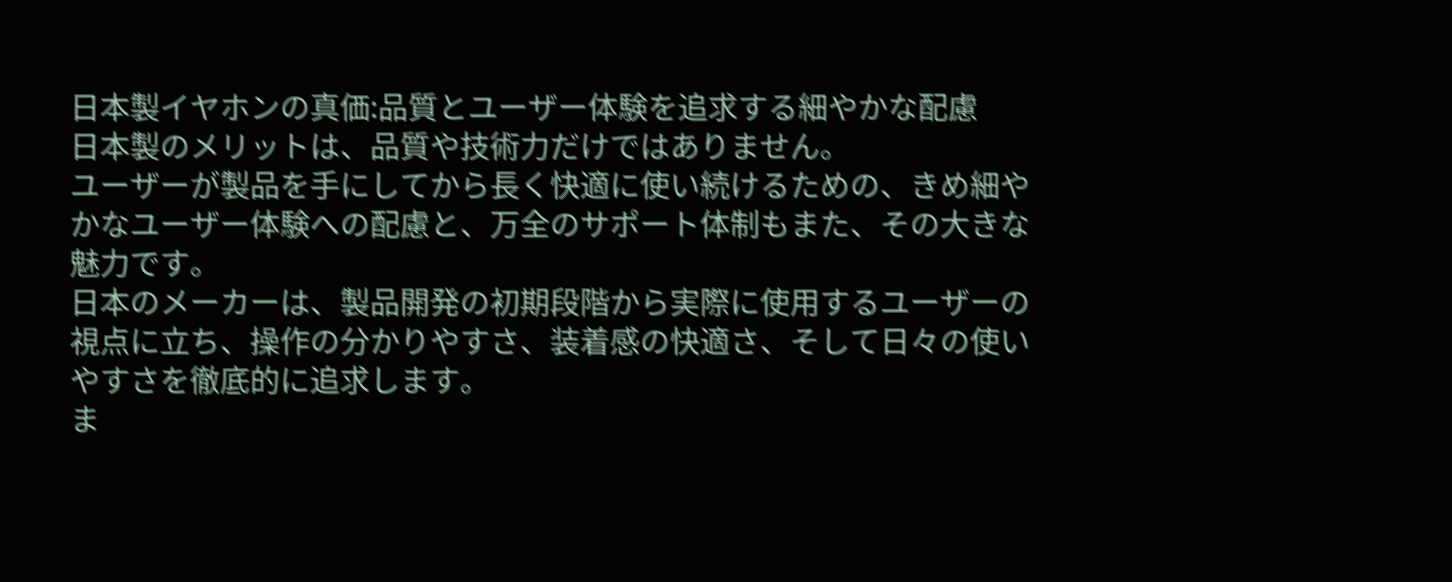日本製イヤホンの真価:品質とユーザー体験を追求する細やかな配慮
日本製のメリットは、品質や技術力だけではありません。
ユーザーが製品を手にしてから長く快適に使い続けるための、きめ細やかなユーザー体験への配慮と、万全のサポート体制もまた、その大きな魅力です。
日本のメーカーは、製品開発の初期段階から実際に使用するユーザーの視点に立ち、操作の分かりやすさ、装着感の快適さ、そして日々の使いやすさを徹底的に追求します。
ま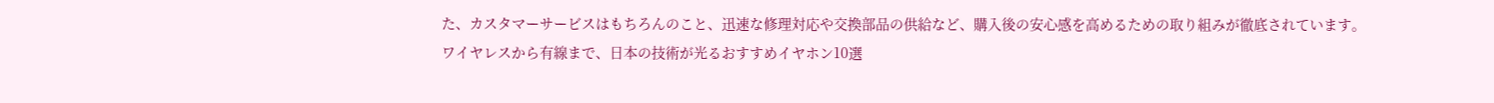た、カスタマーサービスはもちろんのこと、迅速な修理対応や交換部品の供給など、購入後の安心感を高めるための取り組みが徹底されています。
ワイヤレスから有線まで、日本の技術が光るおすすめイヤホン10選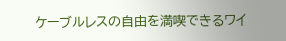ケーブルレスの自由を満喫できるワイ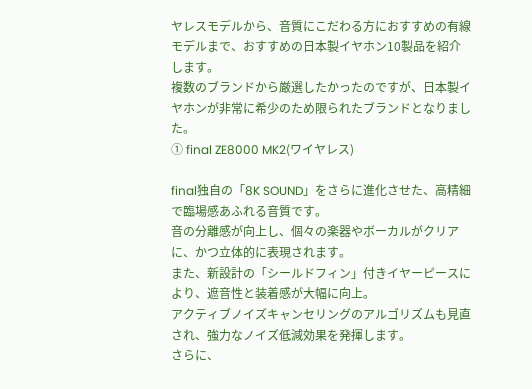ヤレスモデルから、音質にこだわる方におすすめの有線モデルまで、おすすめの日本製イヤホン10製品を紹介します。
複数のブランドから厳選したかったのですが、日本製イヤホンが非常に希少のため限られたブランドとなりました。
① final ZE8000 MK2(ワイヤレス)

final独自の「8K SOUND」をさらに進化させた、高精細で臨場感あふれる音質です。
音の分離感が向上し、個々の楽器やボーカルがクリアに、かつ立体的に表現されます。
また、新設計の「シールドフィン」付きイヤーピースにより、遮音性と装着感が大幅に向上。
アクティブノイズキャンセリングのアルゴリズムも見直され、強力なノイズ低減効果を発揮します。
さらに、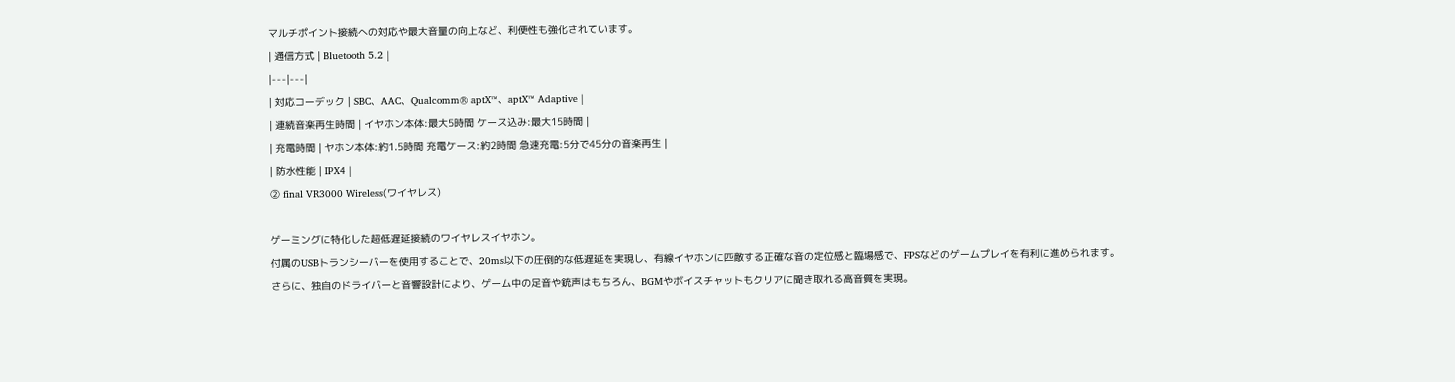マルチポイント接続への対応や最大音量の向上など、利便性も強化されています。
| 通信方式 | Bluetooth 5.2 |
|---|---|
| 対応コーデック | SBC、AAC、Qualcomm® aptX™、aptX™ Adaptive |
| 連続音楽再生時間 | イヤホン本体:最大5時間 ケース込み:最大15時間 |
| 充電時間 | ヤホン本体:約1.5時間 充電ケース:約2時間 急速充電:5分で45分の音楽再生 |
| 防水性能 | IPX4 |
② final VR3000 Wireless(ワイヤレス)

ゲーミングに特化した超低遅延接続のワイヤレスイヤホン。
付属のUSBトランシーバーを使用することで、20ms以下の圧倒的な低遅延を実現し、有線イヤホンに匹敵する正確な音の定位感と臨場感で、FPSなどのゲームプレイを有利に進められます。
さらに、独自のドライバーと音響設計により、ゲーム中の足音や銃声はもちろん、BGMやボイスチャットもクリアに聞き取れる高音質を実現。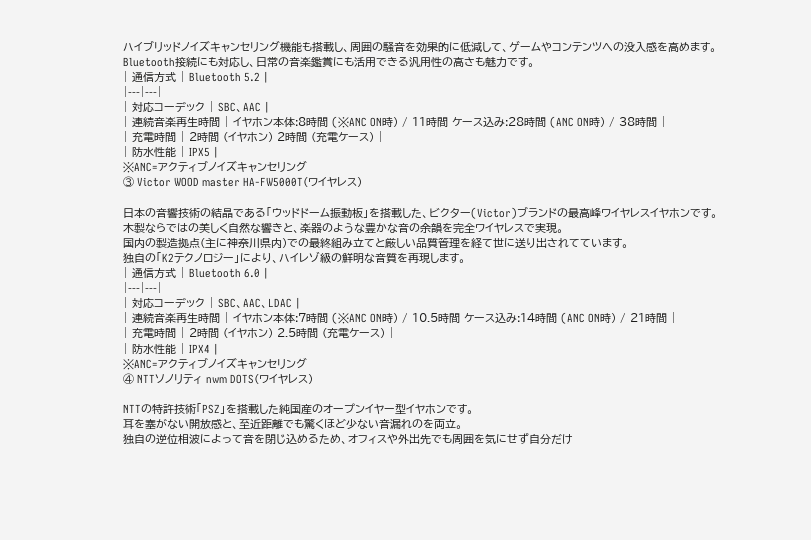ハイブリッドノイズキャンセリング機能も搭載し、周囲の騒音を効果的に低減して、ゲームやコンテンツへの没入感を高めます。
Bluetooth接続にも対応し、日常の音楽鑑賞にも活用できる汎用性の高さも魅力です。
| 通信方式 | Bluetooth 5.2 |
|---|---|
| 対応コーデック | SBC、AAC |
| 連続音楽再生時間 | イヤホン本体:8時間 (※ANC ON時) / 11時間 ケース込み:28時間 (ANC ON時) / 38時間 |
| 充電時間 | 2時間 (イヤホン) 2時間 (充電ケース) |
| 防水性能 | IPX5 |
※ANC=アクティブノイズキャンセリング
③ Victor WOOD master HA-FW5000T(ワイヤレス)

日本の音響技術の結晶である「ウッドドーム振動板」を搭載した、ビクター(Victor)ブランドの最高峰ワイヤレスイヤホンです。
木製ならではの美しく自然な響きと、楽器のような豊かな音の余韻を完全ワイヤレスで実現。
国内の製造拠点(主に神奈川県内)での最終組み立てと厳しい品質管理を経て世に送り出されてています。
独自の「K2テクノロジー」により、ハイレゾ級の鮮明な音質を再現します。
| 通信方式 | Bluetooth 6.0 |
|---|---|
| 対応コーデック | SBC、AAC、LDAC |
| 連続音楽再生時間 | イヤホン本体:7時間 (※ANC ON時) / 10.5時間 ケース込み:14時間 (ANC ON時) / 21時間 |
| 充電時間 | 2時間 (イヤホン) 2.5時間 (充電ケース) |
| 防水性能 | IPX4 |
※ANC=アクティブノイズキャンセリング
④ NTTソノリティ nwm DOTS(ワイヤレス)

NTTの特許技術「PSZ」を搭載した純国産のオープンイヤー型イヤホンです。
耳を塞がない開放感と、至近距離でも驚くほど少ない音漏れのを両立。
独自の逆位相波によって音を閉じ込めるため、オフィスや外出先でも周囲を気にせず自分だけ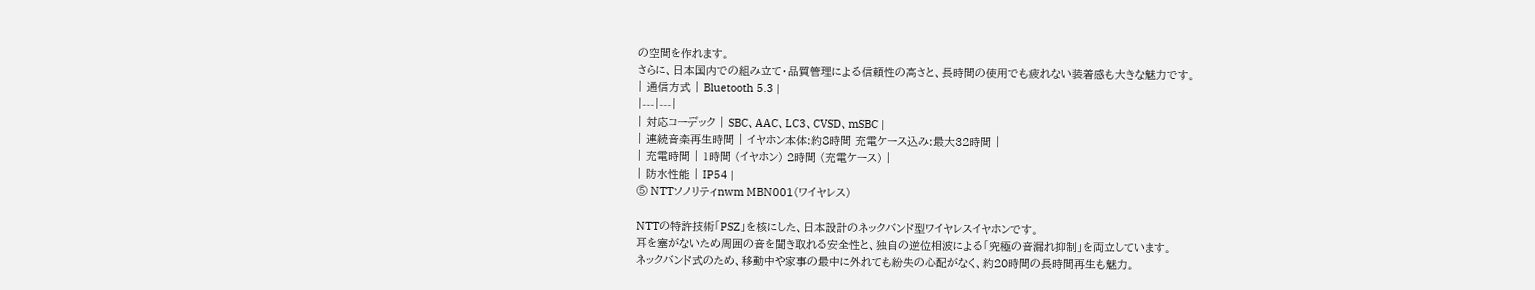の空間を作れます。
さらに、日本国内での組み立て・品質管理による信頼性の高さと、長時間の使用でも疲れない装着感も大きな魅力です。
| 通信方式 | Bluetooth 5.3 |
|---|---|
| 対応コーデック | SBC、AAC、LC3、CVSD、mSBC |
| 連続音楽再生時間 | イヤホン本体:約8時間 充電ケース込み:最大32時間 |
| 充電時間 | 1時間 (イヤホン) 2時間 (充電ケース) |
| 防水性能 | IP54 |
⑤ NTTソノリティnwm MBN001(ワイヤレス)

NTTの特許技術「PSZ」を核にした、日本設計のネックバンド型ワイヤレスイヤホンです。
耳を塞がないため周囲の音を聞き取れる安全性と、独自の逆位相波による「究極の音漏れ抑制」を両立しています。
ネックバンド式のため、移動中や家事の最中に外れても紛失の心配がなく、約20時間の長時間再生も魅力。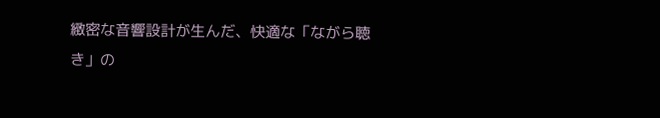緻密な音響設計が生んだ、快適な「ながら聴き」の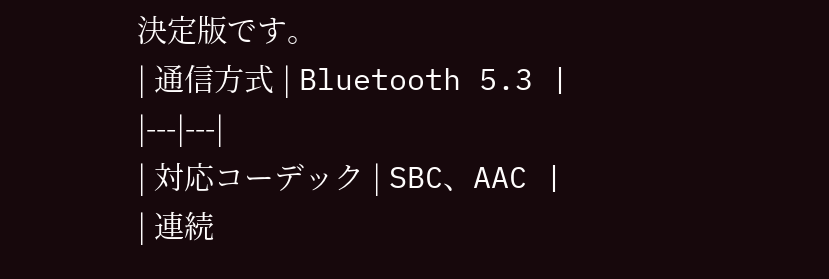決定版です。
| 通信方式 | Bluetooth 5.3 |
|---|---|
| 対応コーデック | SBC、AAC |
| 連続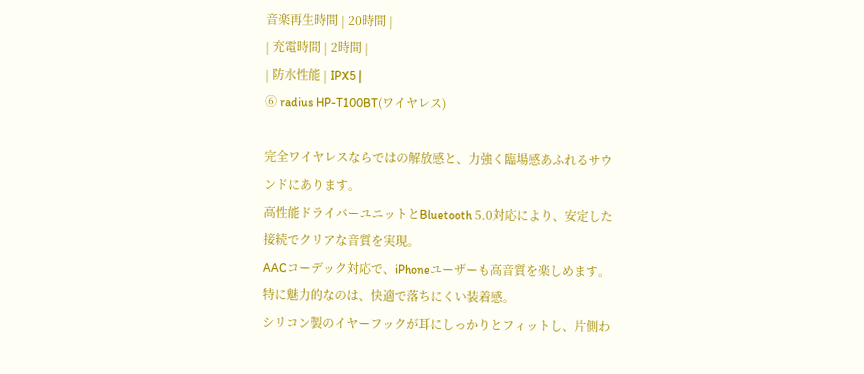音楽再生時間 | 20時間 |
| 充電時間 | 2時間 |
| 防水性能 | IPX5 |
⑥ radius HP-T100BT(ワイヤレス)

完全ワイヤレスならではの解放感と、力強く臨場感あふれるサウンドにあります。
高性能ドライバーユニットとBluetooth 5.0対応により、安定した接続でクリアな音質を実現。
AACコーデック対応で、iPhoneユーザーも高音質を楽しめます。
特に魅力的なのは、快適で落ちにくい装着感。
シリコン製のイヤーフックが耳にしっかりとフィットし、片側わ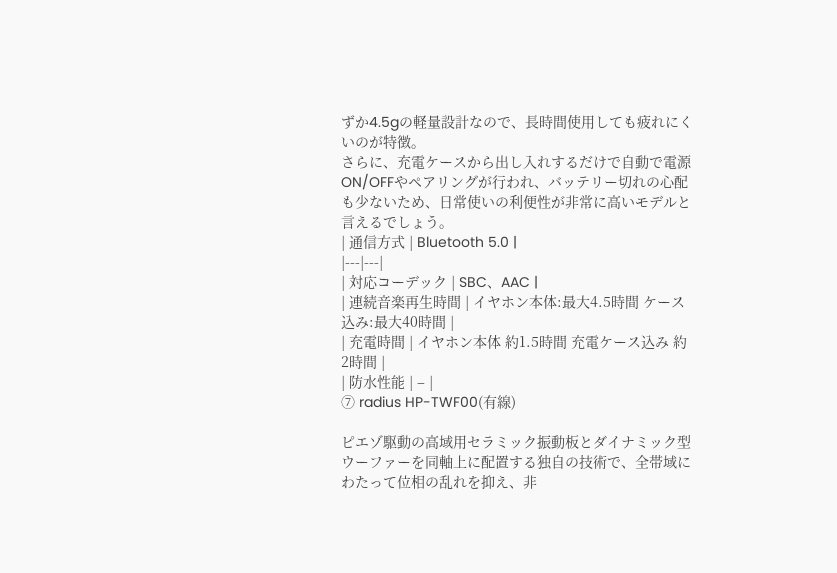ずか4.5gの軽量設計なので、長時間使用しても疲れにくいのが特徴。
さらに、充電ケースから出し入れするだけで自動で電源ON/OFFやペアリングが行われ、バッテリー切れの心配も少ないため、日常使いの利便性が非常に高いモデルと言えるでしょう。
| 通信方式 | Bluetooth 5.0 |
|---|---|
| 対応コーデック | SBC、AAC |
| 連続音楽再生時間 | イヤホン本体:最大4.5時間 ケース込み:最大40時間 |
| 充電時間 | イヤホン本体 約1.5時間 充電ケース込み 約2時間 |
| 防水性能 | – |
⑦ radius HP-TWF00(有線)

ピエゾ駆動の高域用セラミック振動板とダイナミック型ウーファーを同軸上に配置する独自の技術で、全帯域にわたって位相の乱れを抑え、非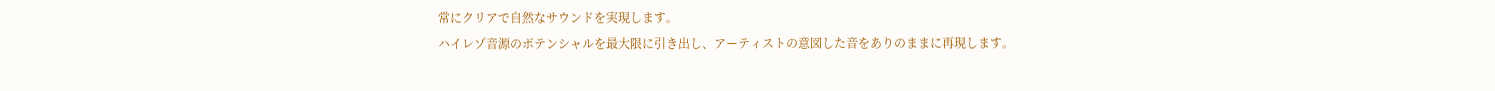常にクリアで自然なサウンドを実現します。
ハイレゾ音源のポテンシャルを最大限に引き出し、アーティストの意図した音をありのままに再現します。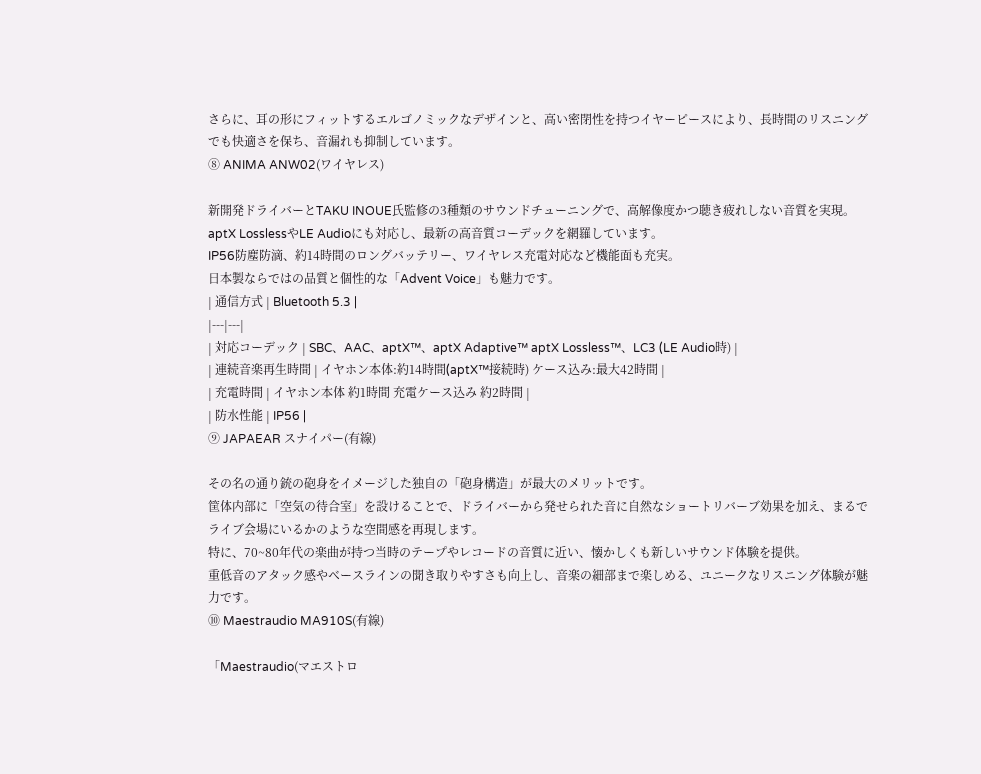さらに、耳の形にフィットするエルゴノミックなデザインと、高い密閉性を持つイヤーピースにより、長時間のリスニングでも快適さを保ち、音漏れも抑制しています。
⑧ ANIMA ANW02(ワイヤレス)

新開発ドライバーとTAKU INOUE氏監修の3種類のサウンドチューニングで、高解像度かつ聴き疲れしない音質を実現。
aptX LosslessやLE Audioにも対応し、最新の高音質コーデックを網羅しています。
IP56防塵防滴、約14時間のロングバッテリー、ワイヤレス充電対応など機能面も充実。
日本製ならではの品質と個性的な「Advent Voice」も魅力です。
| 通信方式 | Bluetooth 5.3 |
|---|---|
| 対応コーデック | SBC、AAC、aptX™、aptX Adaptive™ aptX Lossless™、LC3 (LE Audio時) |
| 連続音楽再生時間 | イヤホン本体:約14時間(aptX™接続時) ケース込み:最大42時間 |
| 充電時間 | イヤホン本体 約1時間 充電ケース込み 約2時間 |
| 防水性能 | IP56 |
⑨ JAPAEAR スナイパー(有線)

その名の通り銃の砲身をイメージした独自の「砲身構造」が最大のメリットです。
筐体内部に「空気の待合室」を設けることで、ドライバーから発せられた音に自然なショートリバーブ効果を加え、まるでライブ会場にいるかのような空間感を再現します。
特に、70~80年代の楽曲が持つ当時のテープやレコードの音質に近い、懐かしくも新しいサウンド体験を提供。
重低音のアタック感やベースラインの聞き取りやすさも向上し、音楽の細部まで楽しめる、ユニークなリスニング体験が魅力です。
⑩ Maestraudio MA910S(有線)

「Maestraudio(マエストロ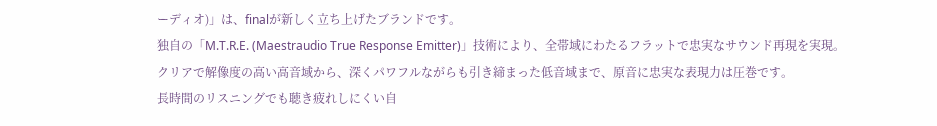ーディオ)」は、finalが新しく立ち上げたブランドです。
独自の「M.T.R.E. (Maestraudio True Response Emitter)」技術により、全帯域にわたるフラットで忠実なサウンド再現を実現。
クリアで解像度の高い高音域から、深くパワフルながらも引き締まった低音域まで、原音に忠実な表現力は圧巻です。
長時間のリスニングでも聴き疲れしにくい自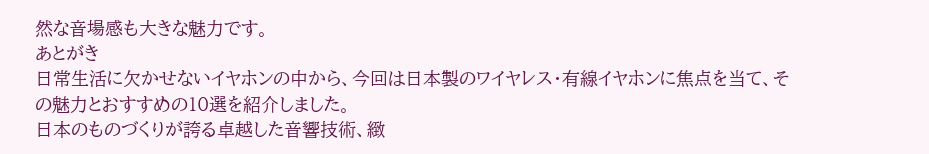然な音場感も大きな魅力です。
あとがき
日常生活に欠かせないイヤホンの中から、今回は日本製のワイヤレス・有線イヤホンに焦点を当て、その魅力とおすすめの10選を紹介しました。
日本のものづくりが誇る卓越した音響技術、緻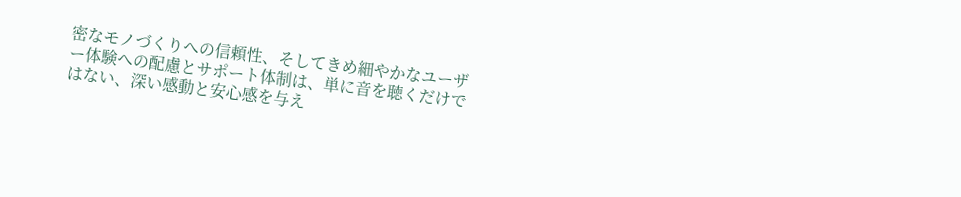密なモノづくりへの信頼性、そしてきめ細やかなユーザー体験への配慮とサポート体制は、単に音を聴くだけではない、深い感動と安心感を与え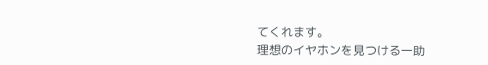てくれます。
理想のイヤホンを見つける一助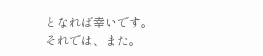となれば幸いです。
それでは、また。